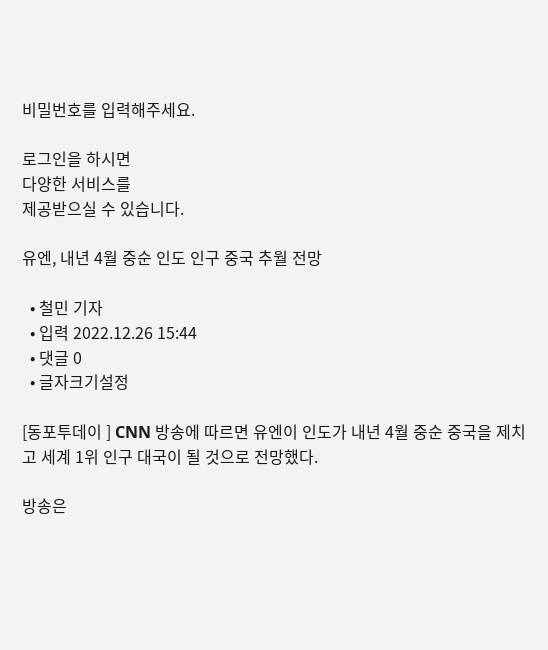비밀번호를 입력해주세요.

로그인을 하시면
다양한 서비스를
제공받으실 수 있습니다.

유엔, 내년 4월 중순 인도 인구 중국 추월 전망

  • 철민 기자
  • 입력 2022.12.26 15:44
  • 댓글 0
  • 글자크기설정

[동포투데이 ] CNN 방송에 따르면 유엔이 인도가 내년 4월 중순 중국을 제치고 세계 1위 인구 대국이 될 것으로 전망했다.

방송은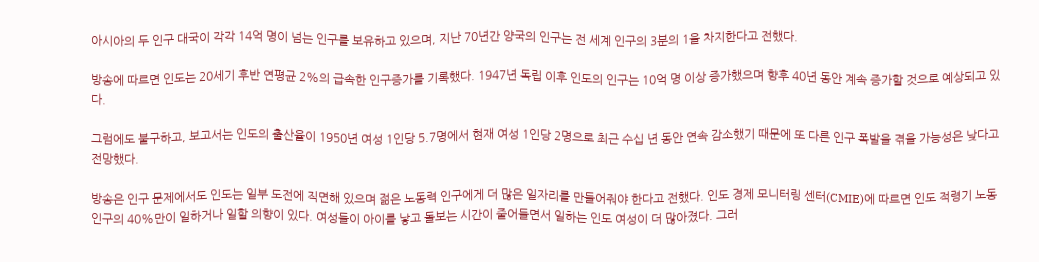아시아의 두 인구 대국이 각각 14억 명이 넘는 인구를 보유하고 있으며, 지난 70년간 양국의 인구는 전 세계 인구의 3분의 1을 차지한다고 전했다.

방송에 따르면 인도는 20세기 후반 연평균 2%의 급속한 인구증가를 기록했다. 1947년 독립 이후 인도의 인구는 10억 명 이상 증가했으며 향후 40년 동안 계속 증가할 것으로 예상되고 있다.

그럼에도 불구하고, 보고서는 인도의 출산율이 1950년 여성 1인당 5.7명에서 현재 여성 1인당 2명으로 최근 수십 년 동안 연속 감소했기 때문에 또 다른 인구 폭발을 겪을 가능성은 낮다고 전망했다.

방송은 인구 문제에서도 인도는 일부 도전에 직면해 있으며 젊은 노동력 인구에게 더 많은 일자리를 만들어줘야 한다고 전했다. 인도 경제 모니터링 센터(CMIE)에 따르면 인도 적령기 노동 인구의 40%만이 일하거나 일할 의향이 있다. 여성들이 아이를 낳고 돌보는 시간이 줄어들면서 일하는 인도 여성이 더 많아졌다. 그러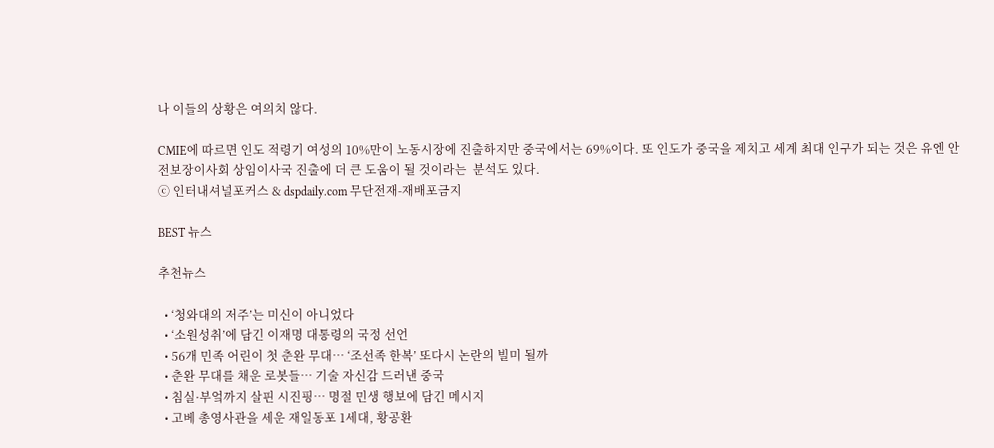나 이들의 상황은 여의치 않다.

CMIE에 따르면 인도 적령기 여성의 10%만이 노동시장에 진출하지만 중국에서는 69%이다. 또 인도가 중국을 제치고 세계 최대 인구가 되는 것은 유엔 안전보장이사회 상임이사국 진출에 더 큰 도움이 될 것이라는  분석도 있다.
ⓒ 인터내셔널포커스 & dspdaily.com 무단전재-재배포금지

BEST 뉴스

추천뉴스

  • ‘청와대의 저주’는 미신이 아니었다
  • ‘소원성취’에 담긴 이재명 대통령의 국정 선언
  • 56개 민족 어린이 첫 춘완 무대… ‘조선족 한복’ 또다시 논란의 빌미 될까
  • 춘완 무대를 채운 로봇들… 기술 자신감 드러낸 중국
  • 침실·부엌까지 살핀 시진핑… 명절 민생 행보에 담긴 메시지
  • 고베 총영사관을 세운 재일동포 1세대, 황공환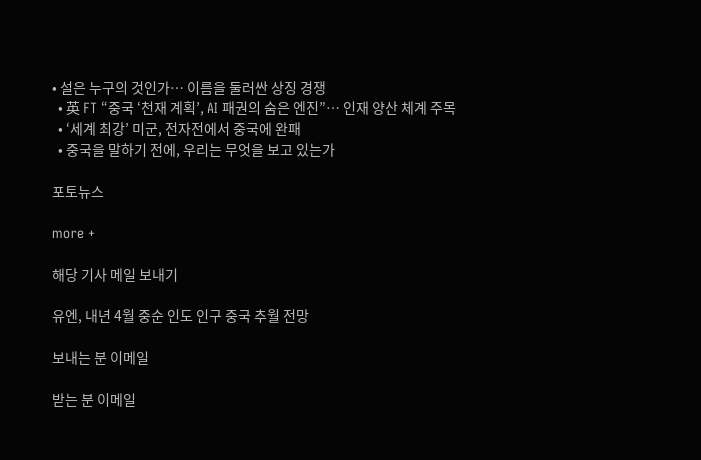• 설은 누구의 것인가… 이름을 둘러싼 상징 경쟁
  • 英 FT “중국 ‘천재 계획’, AI 패권의 숨은 엔진”… 인재 양산 체계 주목
  • ‘세계 최강’ 미군, 전자전에서 중국에 완패
  • 중국을 말하기 전에, 우리는 무엇을 보고 있는가

포토뉴스

more +

해당 기사 메일 보내기

유엔, 내년 4월 중순 인도 인구 중국 추월 전망

보내는 분 이메일

받는 분 이메일